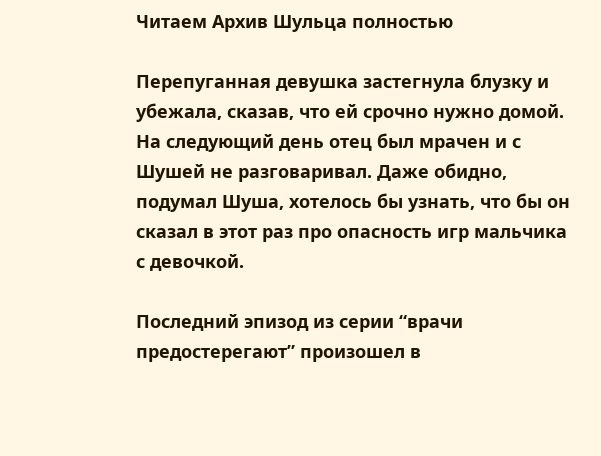Читаем Архив Шульца полностью

Перепуганная девушка застегнула блузку и убежала, сказав, что ей срочно нужно домой. На следующий день отец был мрачен и с Шушей не разговаривал. Даже обидно, подумал Шуша, хотелось бы узнать, что бы он сказал в этот раз про опасность игр мальчика с девочкой.

Последний эпизод из серии “врачи предостерегают” произошел в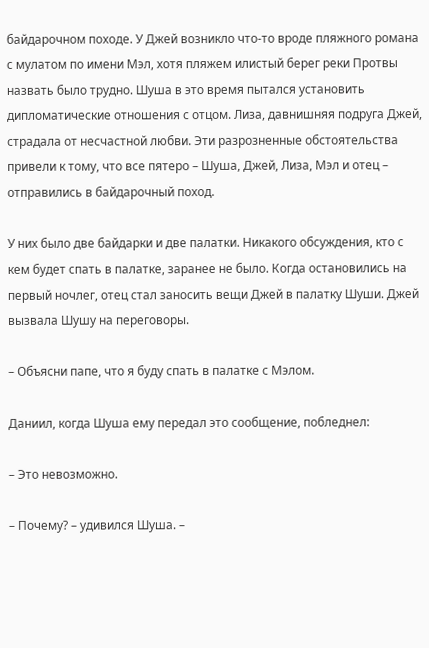байдарочном походе. У Джей возникло что-то вроде пляжного романа с мулатом по имени Мэл, хотя пляжем илистый берег реки Протвы назвать было трудно. Шуша в это время пытался установить дипломатические отношения с отцом. Лиза, давнишняя подруга Джей, страдала от несчастной любви. Эти разрозненные обстоятельства привели к тому, что все пятеро – Шуша, Джей, Лиза, Мэл и отец – отправились в байдарочный поход.

У них было две байдарки и две палатки. Никакого обсуждения, кто с кем будет спать в палатке, заранее не было. Когда остановились на первый ночлег, отец стал заносить вещи Джей в палатку Шуши. Джей вызвала Шушу на переговоры.

– Объясни папе, что я буду спать в палатке с Мэлом.

Даниил, когда Шуша ему передал это сообщение, побледнел:

– Это невозможно.

– Почему? – удивился Шуша. –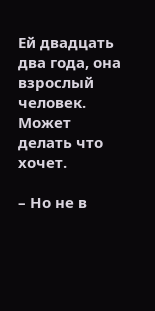Ей двадцать два года, она взрослый человек. Может делать что хочет.

– Но не в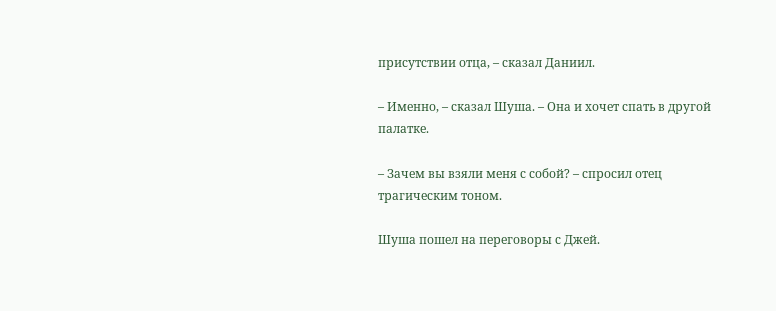присутствии отца, – сказал Даниил.

– Именно, – сказал Шуша. – Она и хочет спать в другой палатке.

– Зачем вы взяли меня с собой? – спросил отец трагическим тоном.

Шуша пошел на переговоры с Джей.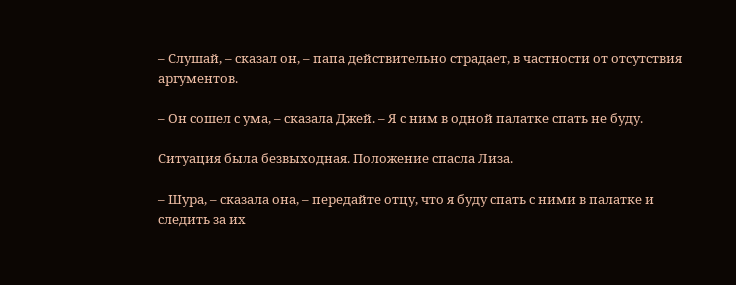– Слушай, – сказал он, – папа действительно страдает, в частности от отсутствия аргументов.

– Он сошел с ума, – сказала Джей. – Я с ним в одной палатке спать не буду.

Ситуация была безвыходная. Положение спасла Лиза.

– Шура, – сказала она, – передайте отцу, что я буду спать с ними в палатке и следить за их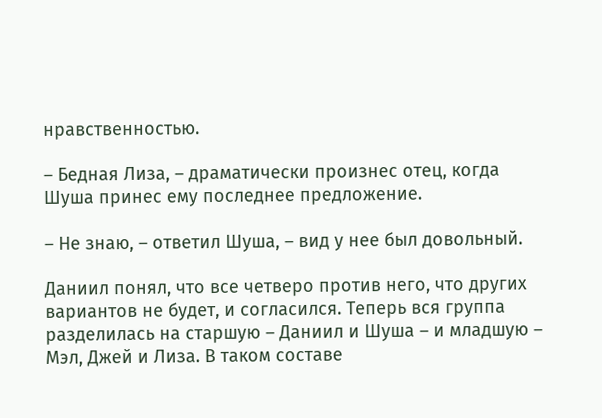нравственностью.

– Бедная Лиза, – драматически произнес отец, когда Шуша принес ему последнее предложение.

– Не знаю, – ответил Шуша, – вид у нее был довольный.

Даниил понял, что все четверо против него, что других вариантов не будет, и согласился. Теперь вся группа разделилась на старшую – Даниил и Шуша – и младшую – Мэл, Джей и Лиза. В таком составе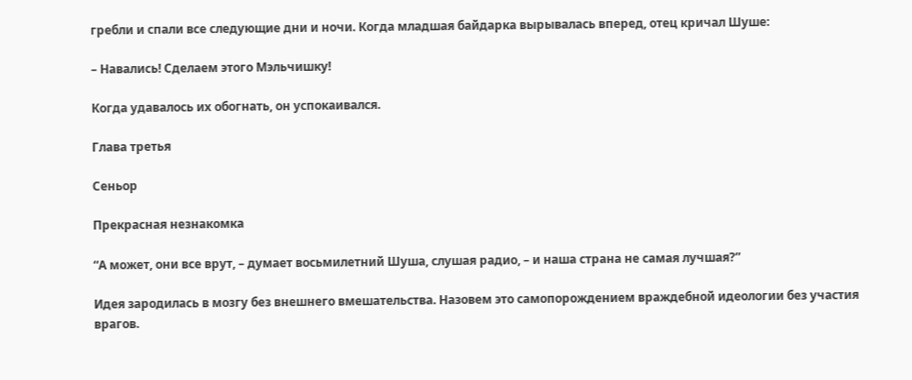гребли и спали все следующие дни и ночи. Когда младшая байдарка вырывалась вперед, отец кричал Шуше:

– Навались! Сделаем этого Мэльчишку!

Когда удавалось их обогнать, он успокаивался.

Глава третья

Сеньор

Прекрасная незнакомка

“А может, они все врут, – думает восьмилетний Шуша, слушая радио, – и наша страна не самая лучшая?”

Идея зародилась в мозгу без внешнего вмешательства. Назовем это самопорождением враждебной идеологии без участия врагов.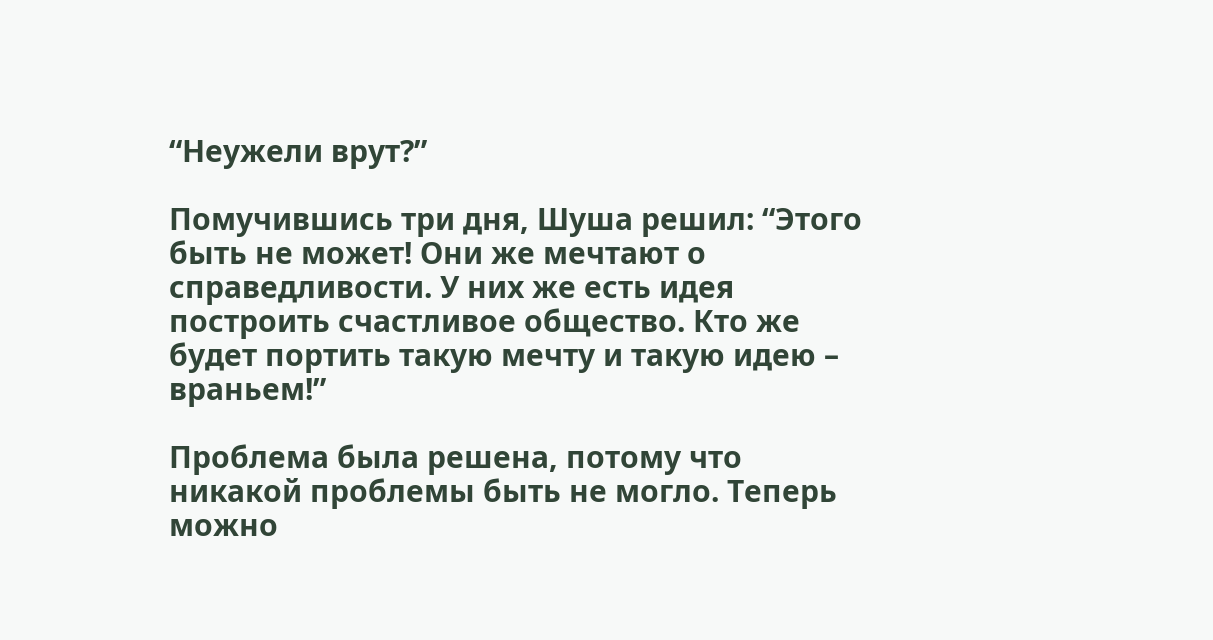“Неужели врут?”

Помучившись три дня, Шуша решил: “Этого быть не может! Они же мечтают о справедливости. У них же есть идея построить счастливое общество. Кто же будет портить такую мечту и такую идею – враньем!”

Проблема была решена, потому что никакой проблемы быть не могло. Теперь можно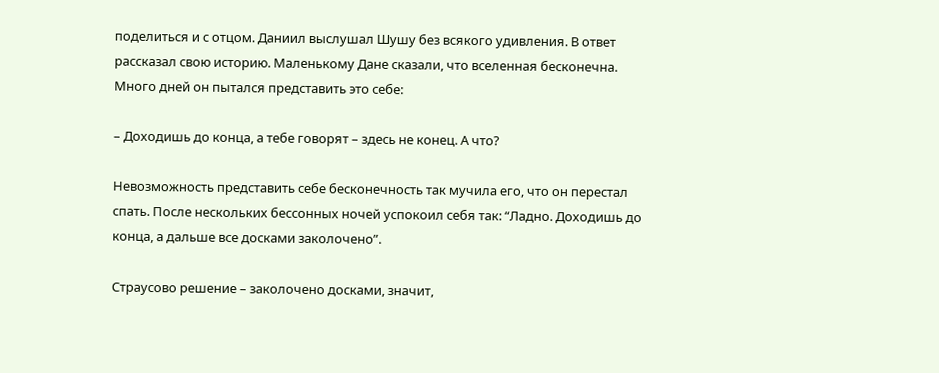поделиться и с отцом. Даниил выслушал Шушу без всякого удивления. В ответ рассказал свою историю. Маленькому Дане сказали, что вселенная бесконечна. Много дней он пытался представить это себе:

– Доходишь до конца, а тебе говорят – здесь не конец. А что?

Невозможность представить себе бесконечность так мучила его, что он перестал спать. После нескольких бессонных ночей успокоил себя так: “Ладно. Доходишь до конца, а дальше все досками заколочено”.

Страусово решение – заколочено досками, значит,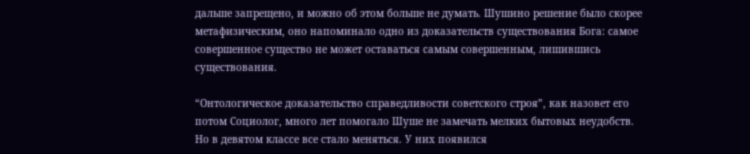дальше запрещено, и можно об этом больше не думать. Шушино решение было скорее метафизическим, оно напоминало одно из доказательств существования Бога: самое совершенное существо не может оставаться самым совершенным, лишившись существования.

“Онтологическое доказательство справедливости советского строя”, как назовет его потом Социолог, много лет помогало Шуше не замечать мелких бытовых неудобств. Но в девятом классе все стало меняться. У них появился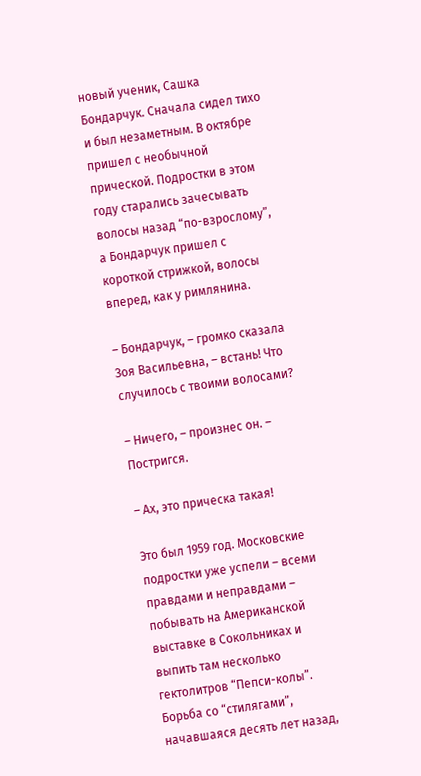новый ученик, Сашка Бондарчук. Сначала сидел тихо и был незаметным. В октябре пришел с необычной прической. Подростки в этом году старались зачесывать волосы назад “по-взрослому”, а Бондарчук пришел с короткой стрижкой, волосы вперед, как у римлянина.

– Бондарчук, – громко сказала Зоя Васильевна, – встань! Что случилось с твоими волосами?

– Ничего, – произнес он. – Постригся.

– Ах, это прическа такая!

Это был 1959 год. Московские подростки уже успели – всеми правдами и неправдами – побывать на Американской выставке в Сокольниках и выпить там несколько гектолитров “Пепси-колы”. Борьба со “стилягами”, начавшаяся десять лет назад,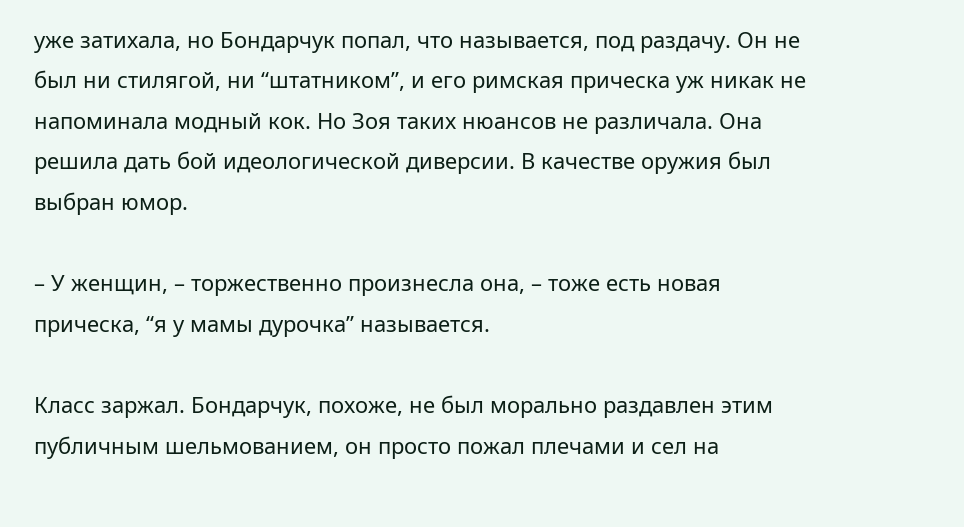уже затихала, но Бондарчук попал, что называется, под раздачу. Он не был ни стилягой, ни “штатником”, и его римская прическа уж никак не напоминала модный кок. Но Зоя таких нюансов не различала. Она решила дать бой идеологической диверсии. В качестве оружия был выбран юмор.

– У женщин, – торжественно произнесла она, – тоже есть новая прическа, “я у мамы дурочка” называется.

Класс заржал. Бондарчук, похоже, не был морально раздавлен этим публичным шельмованием, он просто пожал плечами и сел на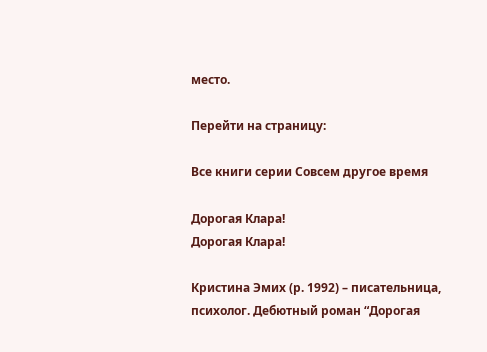место.

Перейти на страницу:

Все книги серии Совсем другое время

Дорогая Клара!
Дорогая Клара!

Кристина Эмих (р. 1992) – писательница, психолог. Дебютный роман “Дорогая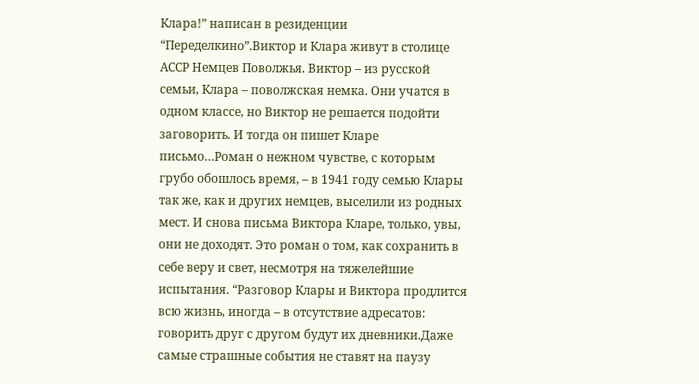Клара!” написан в резиденции “Переделкино”.Виктор и Клара живут в столице АССР Немцев Поволжья. Виктор – из русской семьи, Клара – поволжская немка. Они учатся в одном классе, но Виктор не решается подойти заговорить. И тогда он пишет Кларе письмо…Роман о нежном чувстве, с которым грубо обошлось время, – в 1941 году семью Клары так же, как и других немцев, выселили из родных мест. И снова письма Виктора Кларе, только, увы, они не доходят. Это роман о том, как сохранить в себе веру и свет, несмотря на тяжелейшие испытания. “Разговор Клары и Виктора продлится всю жизнь, иногда – в отсутствие адресатов: говорить друг с другом будут их дневники.Даже самые страшные события не ставят на паузу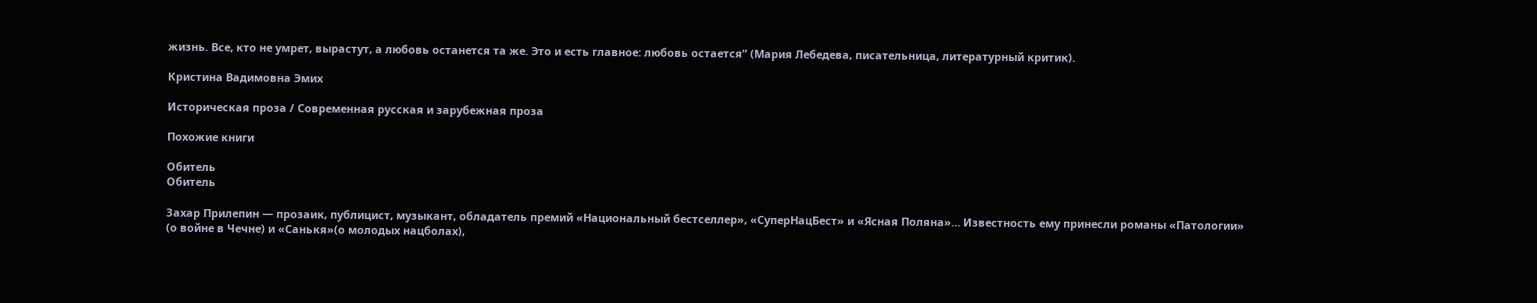жизнь. Все, кто не умрет, вырастут, а любовь останется та же. Это и есть главное: любовь остается” (Мария Лебедева, писательница, литературный критик).

Кристина Вадимовна Эмих

Историческая проза / Современная русская и зарубежная проза

Похожие книги

Обитель
Обитель

Захар Прилепин — прозаик, публицист, музыкант, обладатель премий «Национальный бестселлер», «СуперНацБест» и «Ясная Поляна»… Известность ему принесли романы «Патологии» (о войне в Чечне) и «Санькя»(о молодых нацболах),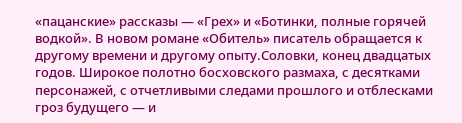«пацанские» рассказы — «Грех» и «Ботинки, полные горячей водкой». В новом романе «Обитель» писатель обращается к другому времени и другому опыту.Соловки, конец двадцатых годов. Широкое полотно босховского размаха, с десятками персонажей, с отчетливыми следами прошлого и отблесками гроз будущего — и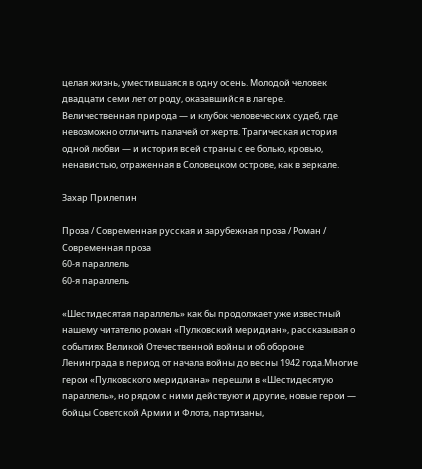целая жизнь, уместившаяся в одну осень. Молодой человек двадцати семи лет от роду, оказавшийся в лагере. Величественная природа — и клубок человеческих судеб, где невозможно отличить палачей от жертв. Трагическая история одной любви — и история всей страны с ее болью, кровью, ненавистью, отраженная в Соловецком острове, как в зеркале.

Захар Прилепин

Проза / Современная русская и зарубежная проза / Роман / Современная проза
60-я параллель
60-я параллель

«Шестидесятая параллель» как бы продолжает уже известный нашему читателю роман «Пулковский меридиан», рассказывая о событиях Великой Отечественной войны и об обороне Ленинграда в период от начала войны до весны 1942 года.Многие герои «Пулковского меридиана» перешли в «Шестидесятую параллель», но рядом с ними действуют и другие, новые герои — бойцы Советской Армии и Флота, партизаны,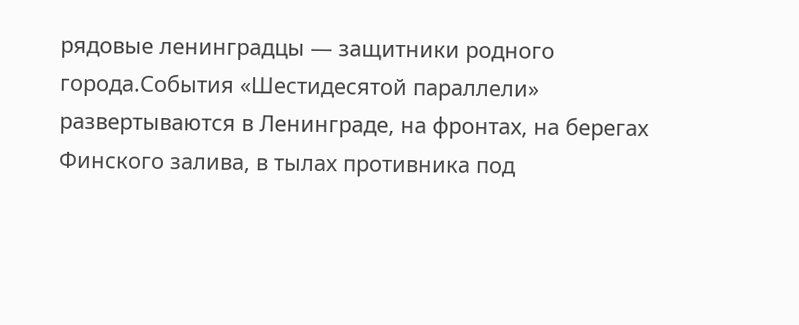рядовые ленинградцы — защитники родного города.События «Шестидесятой параллели» развертываются в Ленинграде, на фронтах, на берегах Финского залива, в тылах противника под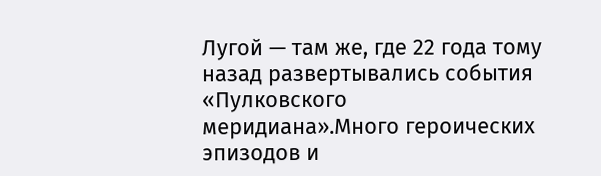Лугой — там же, где 22 года тому назад развертывались события «Пулковского меридиана».Много героических эпизодов и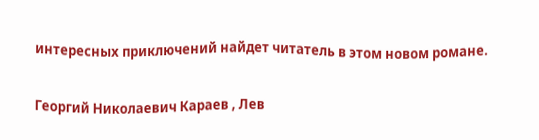интересных приключений найдет читатель в этом новом романе.

Георгий Николаевич Караев , Лев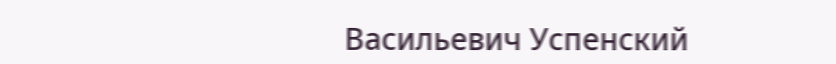Васильевич Успенский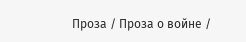Проза / Проза о войне /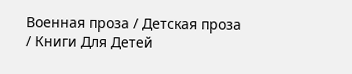Военная проза / Детская проза / Книги Для Детей